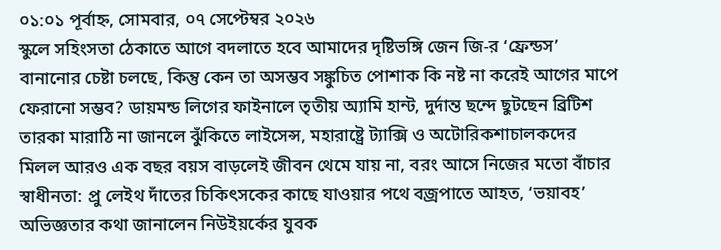০১:০১ পূর্বাহ্ন, সোমবার, ০৭ সেপ্টেম্বর ২০২৬
স্কুলে সহিংসতা ঠেকাতে আগে বদলাতে হবে আমাদের দৃষ্টিভঙ্গি জেন জি-র ‘ফ্রেন্ডস’ বানানোর চেষ্টা চলছে, কিন্তু কেন তা অসম্ভব সঙ্কুচিত পোশাক কি নষ্ট না করেই আগের মাপে ফেরানো সম্ভব? ডায়মন্ড লিগের ফাইনালে তৃতীয় অ্যামি হান্ট, দুর্দান্ত ছন্দে ছুটছেন ব্রিটিশ তারকা মারাঠি না জানলে ঝুঁকিতে লাইসেন্স, মহারাষ্ট্রে ট্যাক্সি ও অটোরিকশাচালকদের মিলল আরও এক বছর বয়স বাড়লেই জীবন থেমে যায় না, বরং আসে নিজের মতো বাঁচার স্বাধীনতা: প্রু লেইথ দাঁতের চিকিৎসকের কাছে যাওয়ার পথে বজ্রপাতে আহত, ‘ভয়াবহ’ অভিজ্ঞতার কথা জানালেন নিউইয়র্কের যুবক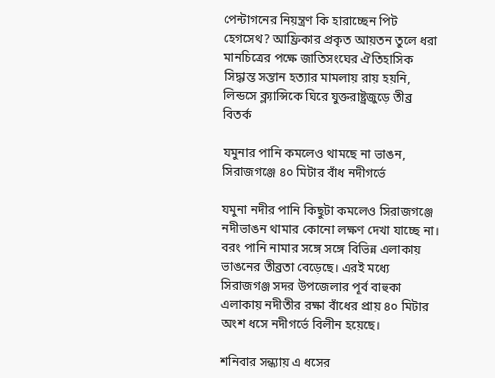পেন্টাগনের নিয়ন্ত্রণ কি হারাচ্ছেন পিট হেগসেথ? আফ্রিকার প্রকৃত আয়তন তুলে ধরা মানচিত্রের পক্ষে জাতিসংঘের ঐতিহাসিক সিদ্ধান্ত সন্তান হত্যার মামলায় রায় হয়নি, লিন্ডসে ক্ল্যান্সিকে ঘিরে যুক্তরাষ্ট্রজুড়ে তীব্র বিতর্ক

যমুনার পানি কমলেও থামছে না ভাঙন, সিরাজগঞ্জে ৪০ মিটার বাঁধ নদীগর্ভে

যমুনা নদীর পানি কিছুটা কমলেও সিরাজগঞ্জে নদীভাঙন থামার কোনো লক্ষণ দেখা যাচ্ছে না। বরং পানি নামার সঙ্গে সঙ্গে বিভিন্ন এলাকায় ভাঙনের তীব্রতা বেড়েছে। এরই মধ্যে সিরাজগঞ্জ সদর উপজেলার পূর্ব বাহুকা এলাকায় নদীতীর রক্ষা বাঁধের প্রায় ৪০ মিটার অংশ ধসে নদীগর্ভে বিলীন হয়েছে।

শনিবার সন্ধ্যায় এ ধসের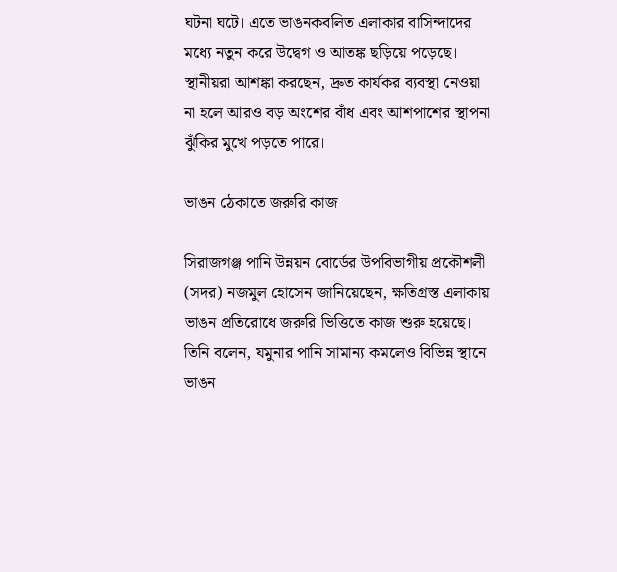ঘটনা ঘটে। এতে ভাঙনকবলিত এলাকার বাসিন্দাদের মধ্যে নতুন করে উদ্বেগ ও আতঙ্ক ছড়িয়ে পড়েছে। স্থানীয়রা আশঙ্কা করছেন, দ্রুত কার্যকর ব্যবস্থা নেওয়া না হলে আরও বড় অংশের বাঁধ এবং আশপাশের স্থাপনা ঝুঁকির মুখে পড়তে পারে।

ভাঙন ঠেকাতে জরুরি কাজ

সিরাজগঞ্জ পানি উন্নয়ন বোর্ডের উপবিভাগীয় প্রকৌশলী (সদর) নজমুল হোসেন জানিয়েছেন, ক্ষতিগ্রস্ত এলাকায় ভাঙন প্রতিরোধে জরুরি ভিত্তিতে কাজ শুরু হয়েছে। তিনি বলেন, যমুনার পানি সামান্য কমলেও বিভিন্ন স্থানে ভাঙন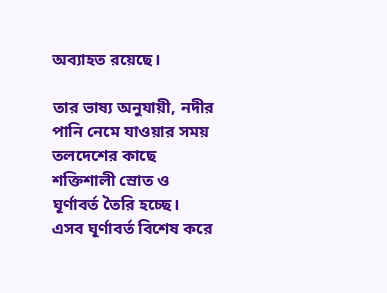অব্যাহত রয়েছে।

তার ভাষ্য অনুযায়ী, নদীর পানি নেমে যাওয়ার সময় তলদেশের কাছে শক্তিশালী স্রোত ও ঘূর্ণাবর্ত তৈরি হচ্ছে। এসব ঘূর্ণাবর্ত বিশেষ করে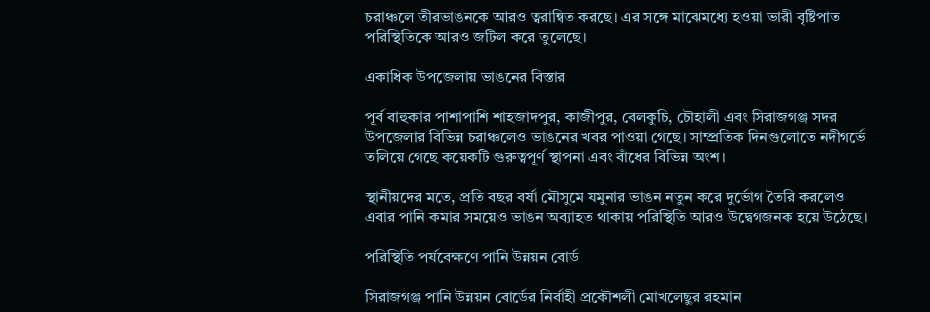চরাঞ্চলে তীরভাঙনকে আরও ত্বরান্বিত করছে। এর সঙ্গে মাঝেমধ্যে হওয়া ভারী বৃষ্টিপাত পরিস্থিতিকে আরও জটিল করে তুলেছে।

একাধিক উপজেলায় ভাঙনের বিস্তার

পূর্ব বাহুকার পাশাপাশি শাহজাদপুর, কাজীপুর, বেলকুচি, চৌহালী এবং সিরাজগঞ্জ সদর উপজেলার বিভিন্ন চরাঞ্চলেও ভাঙনের খবর পাওয়া গেছে। সাম্প্রতিক দিনগুলোতে নদীগর্ভে তলিয়ে গেছে কয়েকটি গুরুত্বপূর্ণ স্থাপনা এবং বাঁধের বিভিন্ন অংশ।

স্থানীয়দের মতে, প্রতি বছর বর্ষা মৌসুমে যমুনার ভাঙন নতুন করে দুর্ভোগ তৈরি করলেও এবার পানি কমার সময়েও ভাঙন অব্যাহত থাকায় পরিস্থিতি আরও উদ্বেগজনক হয়ে উঠেছে।

পরিস্থিতি পর্যবেক্ষণে পানি উন্নয়ন বোর্ড

সিরাজগঞ্জ পানি উন্নয়ন বোর্ডের নির্বাহী প্রকৌশলী মোখলেছুর রহমান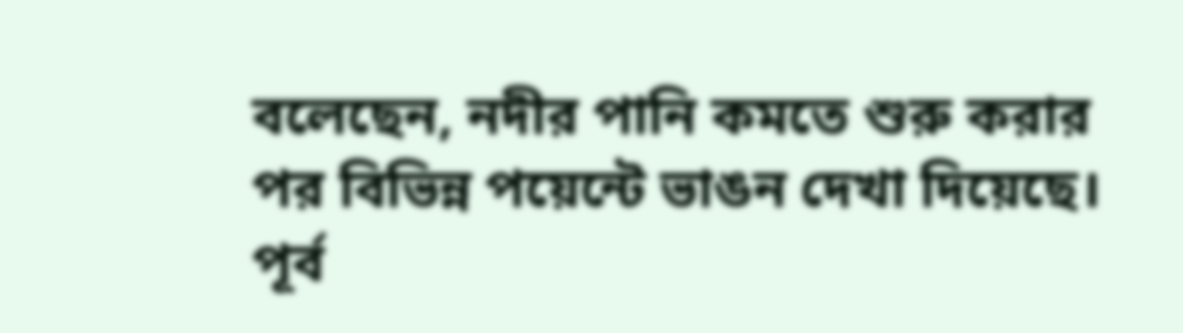বলেছেন, নদীর পানি কমতে শুরু করার পর বিভিন্ন পয়েন্টে ভাঙন দেখা দিয়েছে। পূর্ব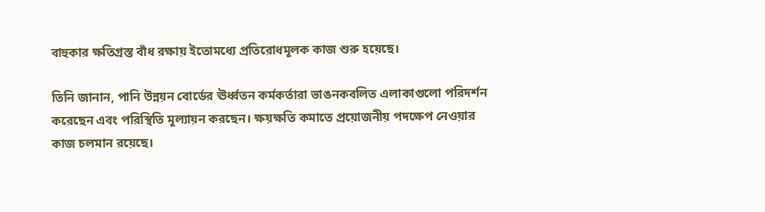বাহুকার ক্ষতিগ্রস্ত বাঁধ রক্ষায় ইতোমধ্যে প্রতিরোধমূলক কাজ শুরু হয়েছে।

তিনি জানান, পানি উন্নয়ন বোর্ডের ঊর্ধ্বতন কর্মকর্তারা ভাঙনকবলিত এলাকাগুলো পরিদর্শন করেছেন এবং পরিস্থিতি মূল্যায়ন করছেন। ক্ষয়ক্ষতি কমাতে প্রয়োজনীয় পদক্ষেপ নেওয়ার কাজ চলমান রয়েছে।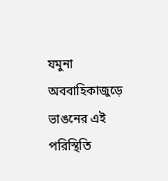যমুনা অববাহিকাজুড়ে ভাঙনের এই পরিস্থিতি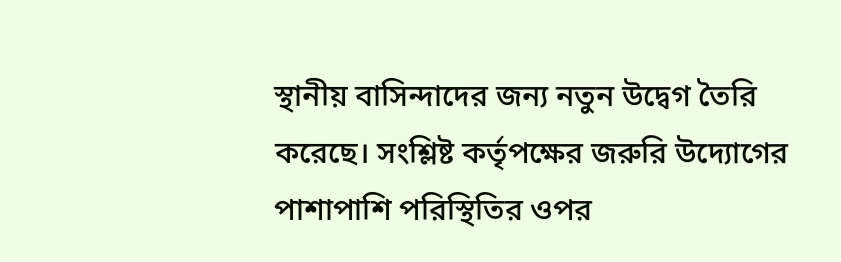স্থানীয় বাসিন্দাদের জন্য নতুন উদ্বেগ তৈরি করেছে। সংশ্লিষ্ট কর্তৃপক্ষের জরুরি উদ্যোগের পাশাপাশি পরিস্থিতির ওপর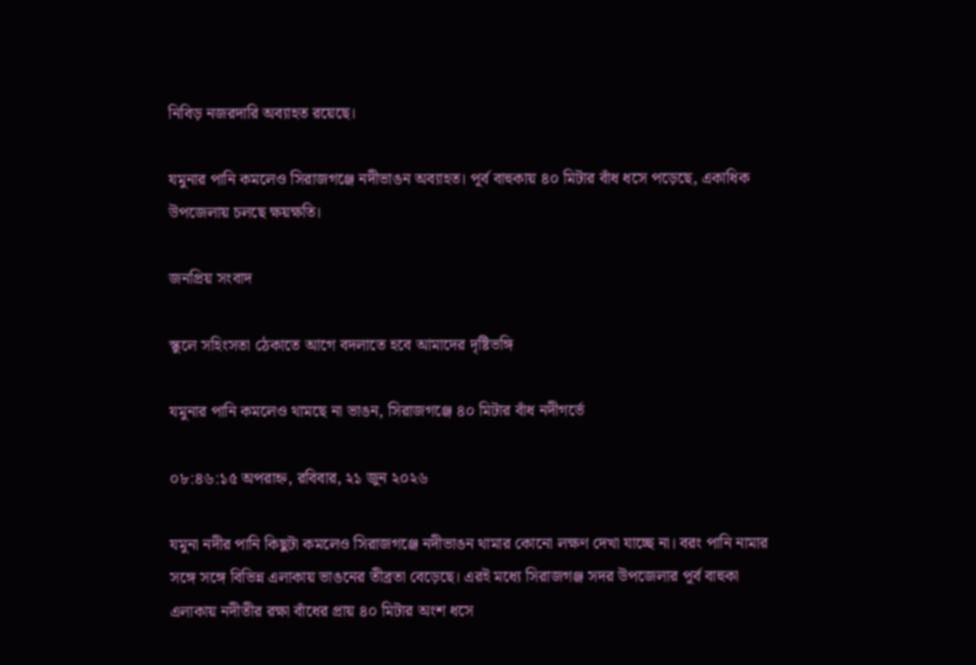নিবিড় নজরদারি অব্যাহত রয়েছে।

যমুনার পানি কমলেও সিরাজগঞ্জে নদীভাঙন অব্যাহত। পূর্ব বাহুকায় ৪০ মিটার বাঁধ ধসে পড়েছে, একাধিক উপজেলায় চলছে ক্ষয়ক্ষতি।

জনপ্রিয় সংবাদ

স্কুলে সহিংসতা ঠেকাতে আগে বদলাতে হবে আমাদের দৃষ্টিভঙ্গি

যমুনার পানি কমলেও থামছে না ভাঙন, সিরাজগঞ্জে ৪০ মিটার বাঁধ নদীগর্ভে

০৮:৪৬:১৫ অপরাহ্ন, রবিবার, ২১ জুন ২০২৬

যমুনা নদীর পানি কিছুটা কমলেও সিরাজগঞ্জে নদীভাঙন থামার কোনো লক্ষণ দেখা যাচ্ছে না। বরং পানি নামার সঙ্গে সঙ্গে বিভিন্ন এলাকায় ভাঙনের তীব্রতা বেড়েছে। এরই মধ্যে সিরাজগঞ্জ সদর উপজেলার পূর্ব বাহুকা এলাকায় নদীতীর রক্ষা বাঁধের প্রায় ৪০ মিটার অংশ ধসে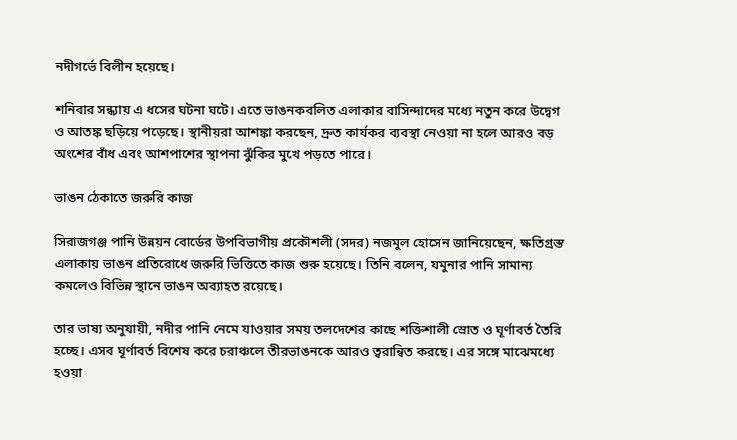নদীগর্ভে বিলীন হয়েছে।

শনিবার সন্ধ্যায় এ ধসের ঘটনা ঘটে। এতে ভাঙনকবলিত এলাকার বাসিন্দাদের মধ্যে নতুন করে উদ্বেগ ও আতঙ্ক ছড়িয়ে পড়েছে। স্থানীয়রা আশঙ্কা করছেন, দ্রুত কার্যকর ব্যবস্থা নেওয়া না হলে আরও বড় অংশের বাঁধ এবং আশপাশের স্থাপনা ঝুঁকির মুখে পড়তে পারে।

ভাঙন ঠেকাতে জরুরি কাজ

সিরাজগঞ্জ পানি উন্নয়ন বোর্ডের উপবিভাগীয় প্রকৌশলী (সদর) নজমুল হোসেন জানিয়েছেন, ক্ষতিগ্রস্ত এলাকায় ভাঙন প্রতিরোধে জরুরি ভিত্তিতে কাজ শুরু হয়েছে। তিনি বলেন, যমুনার পানি সামান্য কমলেও বিভিন্ন স্থানে ভাঙন অব্যাহত রয়েছে।

তার ভাষ্য অনুযায়ী, নদীর পানি নেমে যাওয়ার সময় তলদেশের কাছে শক্তিশালী স্রোত ও ঘূর্ণাবর্ত তৈরি হচ্ছে। এসব ঘূর্ণাবর্ত বিশেষ করে চরাঞ্চলে তীরভাঙনকে আরও ত্বরান্বিত করছে। এর সঙ্গে মাঝেমধ্যে হওয়া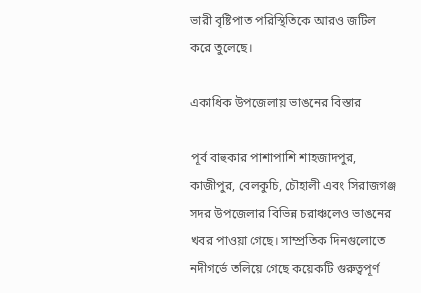ভারী বৃষ্টিপাত পরিস্থিতিকে আরও জটিল করে তুলেছে।

একাধিক উপজেলায় ভাঙনের বিস্তার

পূর্ব বাহুকার পাশাপাশি শাহজাদপুর, কাজীপুর, বেলকুচি, চৌহালী এবং সিরাজগঞ্জ সদর উপজেলার বিভিন্ন চরাঞ্চলেও ভাঙনের খবর পাওয়া গেছে। সাম্প্রতিক দিনগুলোতে নদীগর্ভে তলিয়ে গেছে কয়েকটি গুরুত্বপূর্ণ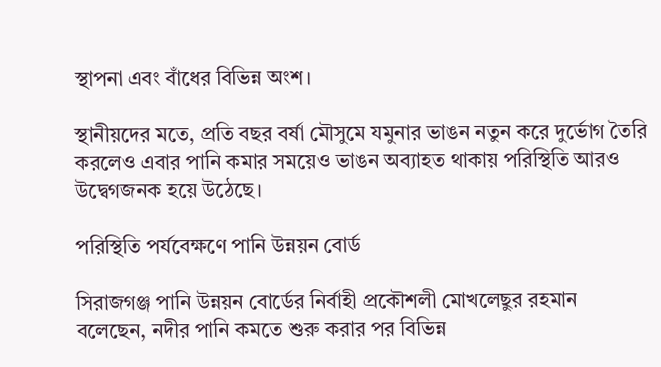স্থাপনা এবং বাঁধের বিভিন্ন অংশ।

স্থানীয়দের মতে, প্রতি বছর বর্ষা মৌসুমে যমুনার ভাঙন নতুন করে দুর্ভোগ তৈরি করলেও এবার পানি কমার সময়েও ভাঙন অব্যাহত থাকায় পরিস্থিতি আরও উদ্বেগজনক হয়ে উঠেছে।

পরিস্থিতি পর্যবেক্ষণে পানি উন্নয়ন বোর্ড

সিরাজগঞ্জ পানি উন্নয়ন বোর্ডের নির্বাহী প্রকৌশলী মোখলেছুর রহমান বলেছেন, নদীর পানি কমতে শুরু করার পর বিভিন্ন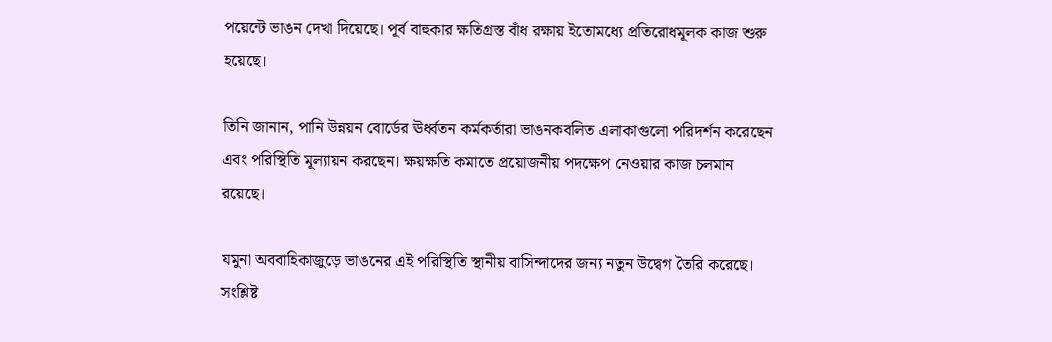পয়েন্টে ভাঙন দেখা দিয়েছে। পূর্ব বাহুকার ক্ষতিগ্রস্ত বাঁধ রক্ষায় ইতোমধ্যে প্রতিরোধমূলক কাজ শুরু হয়েছে।

তিনি জানান, পানি উন্নয়ন বোর্ডের ঊর্ধ্বতন কর্মকর্তারা ভাঙনকবলিত এলাকাগুলো পরিদর্শন করেছেন এবং পরিস্থিতি মূল্যায়ন করছেন। ক্ষয়ক্ষতি কমাতে প্রয়োজনীয় পদক্ষেপ নেওয়ার কাজ চলমান রয়েছে।

যমুনা অববাহিকাজুড়ে ভাঙনের এই পরিস্থিতি স্থানীয় বাসিন্দাদের জন্য নতুন উদ্বেগ তৈরি করেছে। সংশ্লিষ্ট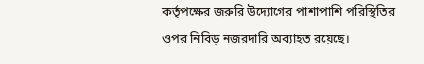কর্তৃপক্ষের জরুরি উদ্যোগের পাশাপাশি পরিস্থিতির ওপর নিবিড় নজরদারি অব্যাহত রয়েছে।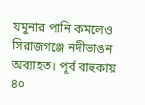যমুনার পানি কমলেও সিরাজগঞ্জে নদীভাঙন অব্যাহত। পূর্ব বাহুকায় ৪০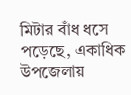মিটার বাঁধ ধসে পড়েছে, একাধিক উপজেলায়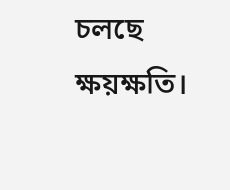চলছে ক্ষয়ক্ষতি।